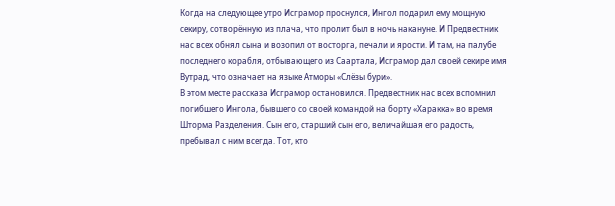Когда на следующее утро Исграмор проснулся, Ингол подарил ему мощную секиру, сотворённую из плача, что пролит был в ночь накануне. И Предвестник нас всех обнял сына и возопил от восторга, печали и ярости. И там, на палубе последнего корабля, отбывающего из Саартала, Исграмор дал своей секире имя Вутрад, что означает на языке Атморы «Слёзы бури».
В этом месте рассказа Исграмор остановился. Предвестник нас всех вспомнил погибшего Ингола, бывшего со своей командой на борту «Харакка» во время Шторма Разделения. Сын его, старший сын его, величайшая его радость, пребывал с ним всегда. Тот, кто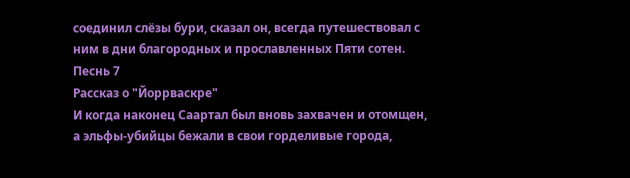соединил слёзы бури, сказал он, всегда путешествовал с ним в дни благородных и прославленных Пяти сотен.
Песнь 7
Рассказ о "Йоррваскре"
И когда наконец Саартал был вновь захвачен и отомщен, а эльфы-убийцы бежали в свои горделивые города,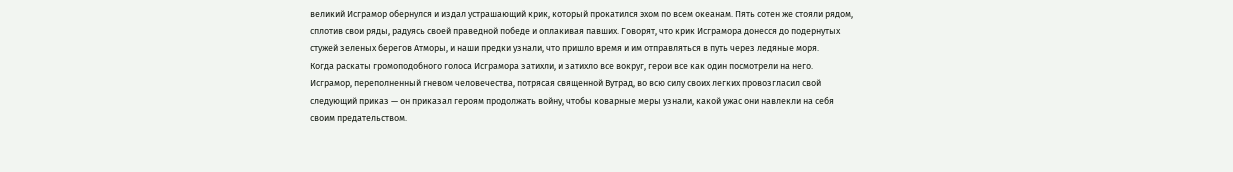великий Исграмор обернулся и издал устрашающий крик, который прокатился эхом по всем океанам. Пять сотен же стояли рядом, сплотив свои ряды, радуясь своей праведной победе и оплакивая павших. Говорят, что крик Исграмора донесся до подернутых стужей зеленых берегов Атморы, и наши предки узнали, что пришло время и им отправляться в путь через ледяные моря.
Когда раскаты громоподобного голоса Исграмора затихли, и затихло все вокруг, герои все как один посмотрели на него. Исграмор, переполненный гневом человечества, потрясая священной Вутрад, во всю силу своих легких провозгласил свой следующий приказ — он приказал героям продолжать войну, чтобы коварные меры узнали, какой ужас они навлекли на себя своим предательством.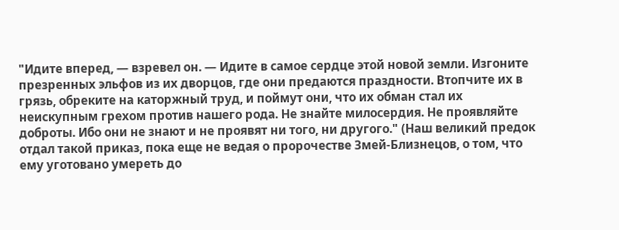"Идите вперед, — взревел он. — Идите в самое сердце этой новой земли. Изгоните презренных эльфов из их дворцов, где они предаются праздности. Втопчите их в грязь, обреките на каторжный труд, и поймут они, что их обман стал их неискупным грехом против нашего рода. Не знайте милосердия. Не проявляйте доброты. Ибо они не знают и не проявят ни того, ни другого." (Наш великий предок отдал такой приказ, пока еще не ведая о пророчестве Змей-Близнецов, о том, что ему уготовано умереть до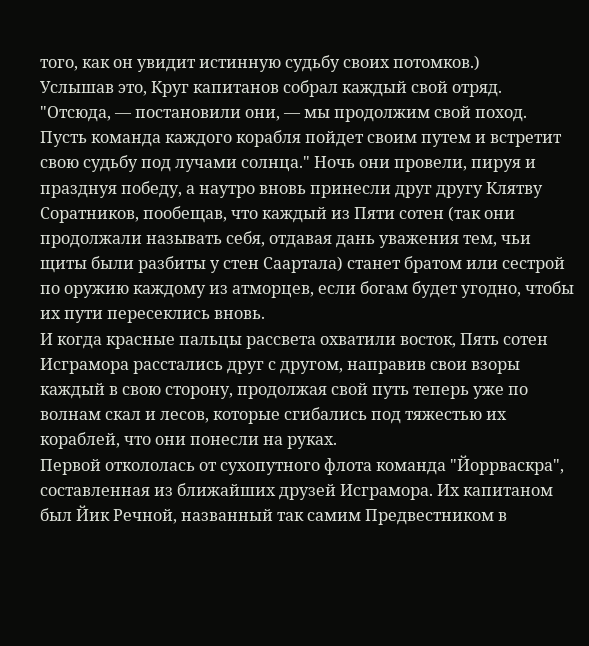того, как он увидит истинную судьбу своих потомков.)
Услышав это, Круг капитанов собрал каждый свой отряд. "Отсюда, — постановили они, — мы продолжим свой поход. Пусть команда каждого корабля пойдет своим путем и встретит свою судьбу под лучами солнца." Ночь они провели, пируя и празднуя победу, а наутро вновь принесли друг другу Клятву Соратников, пообещав, что каждый из Пяти сотен (так они продолжали называть себя, отдавая дань уважения тем, чьи щиты были разбиты у стен Саартала) станет братом или сестрой по оружию каждому из атморцев, если богам будет угодно, чтобы их пути пересеклись вновь.
И когда красные пальцы рассвета охватили восток, Пять сотен Исграмора расстались друг с другом, направив свои взоры каждый в свою сторону, продолжая свой путь теперь уже по волнам скал и лесов, которые сгибались под тяжестью их кораблей, что они понесли на руках.
Первой откололась от сухопутного флота команда "Йоррваскра", составленная из ближайших друзей Исграмора. Их капитаном был Йик Речной, названный так самим Предвестником в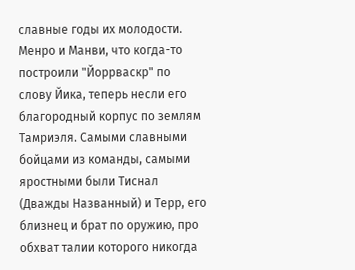славные годы их молодости. Менро и Манви, что когда-то построили "Йоррваскр" по слову Йика, теперь несли его благородный корпус по землям Тамриэля. Самыми славными бойцами из команды, самыми яростными были Тиснал (Дважды Названный) и Терр, его близнец и брат по оружию, про обхват талии которого никогда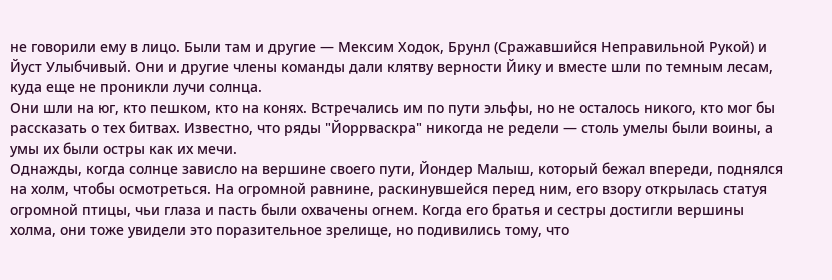не говорили ему в лицо. Были там и другие — Мексим Ходок, Брунл (Сражавшийся Неправильной Рукой) и Йуст Улыбчивый. Они и другие члены команды дали клятву верности Йику и вместе шли по темным лесам, куда еще не проникли лучи солнца.
Они шли на юг, кто пешком, кто на конях. Встречались им по пути эльфы, но не осталось никого, кто мог бы рассказать о тех битвах. Известно, что ряды "Йоррваскра" никогда не редели — столь умелы были воины, а умы их были остры как их мечи.
Однажды, когда солнце зависло на вершине своего пути, Йондер Малыш, который бежал впереди, поднялся на холм, чтобы осмотреться. На огромной равнине, раскинувшейся перед ним, его взору открылась статуя огромной птицы, чьи глаза и пасть были охвачены огнем. Когда его братья и сестры достигли вершины холма, они тоже увидели это поразительное зрелище, но подивились тому, что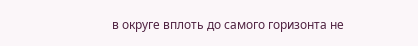в округе вплоть до самого горизонта не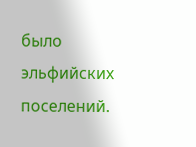было эльфийских поселений.